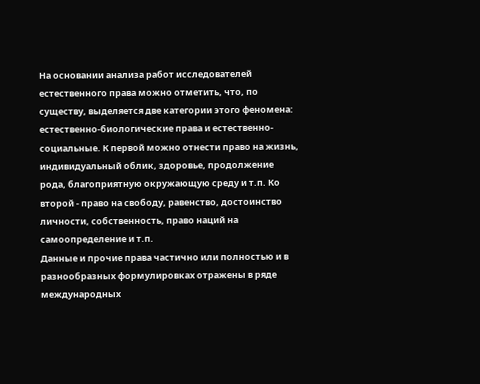На основании анализа работ исследователей естественного права можно отметить, что, по существу, выделяется две категории этого феномена: естественно-биологические права и естественно-социальные. К первой можно отнести право на жизнь, индивидуальный облик, здоровье, продолжение рода, благоприятную окружающую среду и т.п. Ко второй - право на свободу, равенство, достоинство личности, собственность, право наций на самоопределение и т.п.
Данные и прочие права частично или полностью и в разнообразных формулировках отражены в ряде международных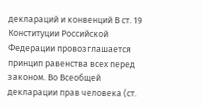деклараций и конвенций В ст. 19 Конституции Российской Федерации провозглашается принцип равенства всех перед законом. Во Всеобщей декларации прав человека (ст.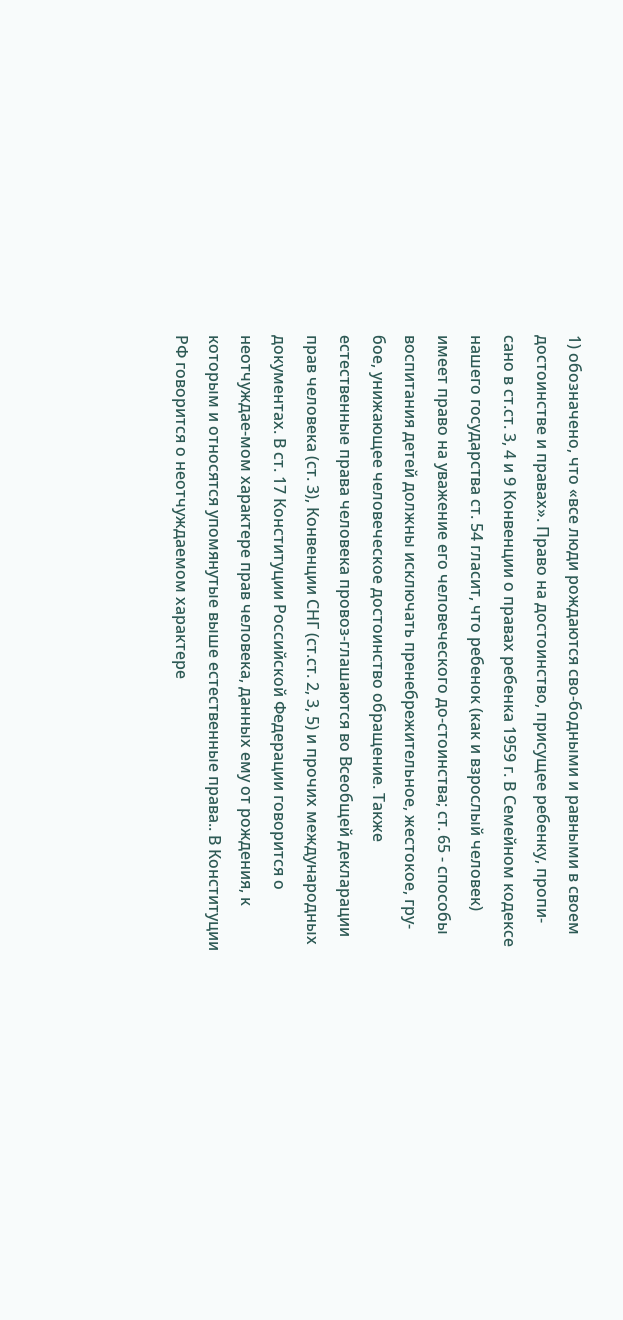1) обозначено, что «все люди рождаются сво-бодными и равными в своем достоинстве и правах». Право на достоинство, присущее ребенку, пропи-сано в ст.ст. 3, 4 и 9 Конвенции о правах ребенка 1959 г. В Семейном кодексе нашего государства ст. 54 гласит, что ребенок (как и взрослый человек) имеет право на уважение его человеческого до-стоинства; ст. 65 - способы воспитания детей должны исключать пренебрежительное, жестокое, гру-бое, унижающее человеческое достоинство обращение. Также естественные права человека провоз-глашаются во Всеобщей декларации прав человека (ст. 3), Конвенции СНГ (ст.ст. 2, 3, 5) и прочих международных документах. В ст. 17 Конституции Российской Федерации говорится о неотчуждае-мом характере прав человека, данных ему от рождения, к которым и относятся упомянутые выше естественные права.. В Конституции РФ говорится о неотчуждаемом характере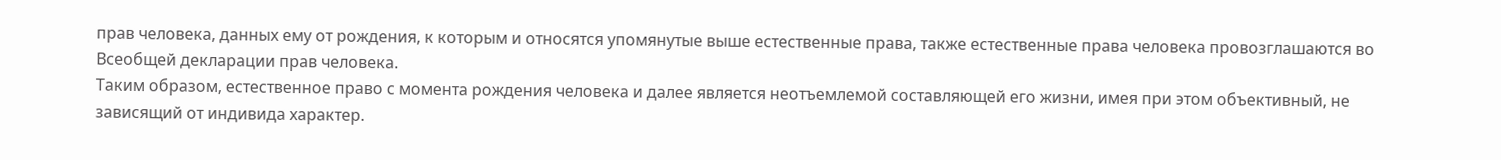прав человека, данных ему от рождения, к которым и относятся упомянутые выше естественные права, также естественные права человека провозглашаются во Всеобщей декларации прав человека.
Таким образом, естественное право с момента рождения человека и далее является неотъемлемой составляющей его жизни, имея при этом объективный, не зависящий от индивида характер.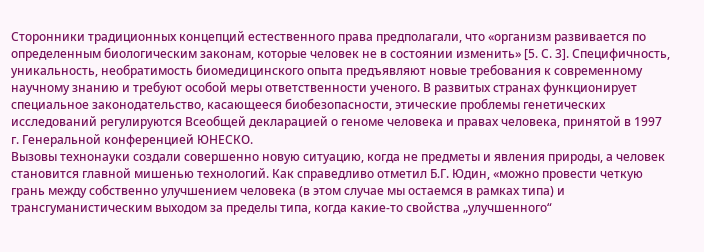Сторонники традиционных концепций естественного права предполагали, что «организм развивается по определенным биологическим законам, которые человек не в состоянии изменить» [5. С. 3]. Специфичность, уникальность, необратимость биомедицинского опыта предъявляют новые требования к современному научному знанию и требуют особой меры ответственности ученого. В развитых странах функционирует специальное законодательство, касающееся биобезопасности, этические проблемы генетических исследований регулируются Всеобщей декларацией о геноме человека и правах человека, принятой в 1997 г. Генеральной конференцией ЮНЕСКО.
Вызовы технонауки создали совершенно новую ситуацию, когда не предметы и явления природы, а человек становится главной мишенью технологий. Как справедливо отметил Б.Г. Юдин, «можно провести четкую грань между собственно улучшением человека (в этом случае мы остаемся в рамках типа) и трансгуманистическим выходом за пределы типа, когда какие-то свойства „улучшенного“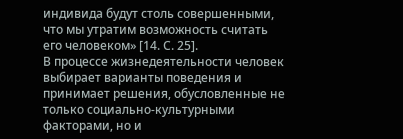индивида будут столь совершенными, что мы утратим возможность считать его человеком» [14. С. 25].
В процессе жизнедеятельности человек выбирает варианты поведения и принимает решения, обусловленные не только социально-культурными факторами, но и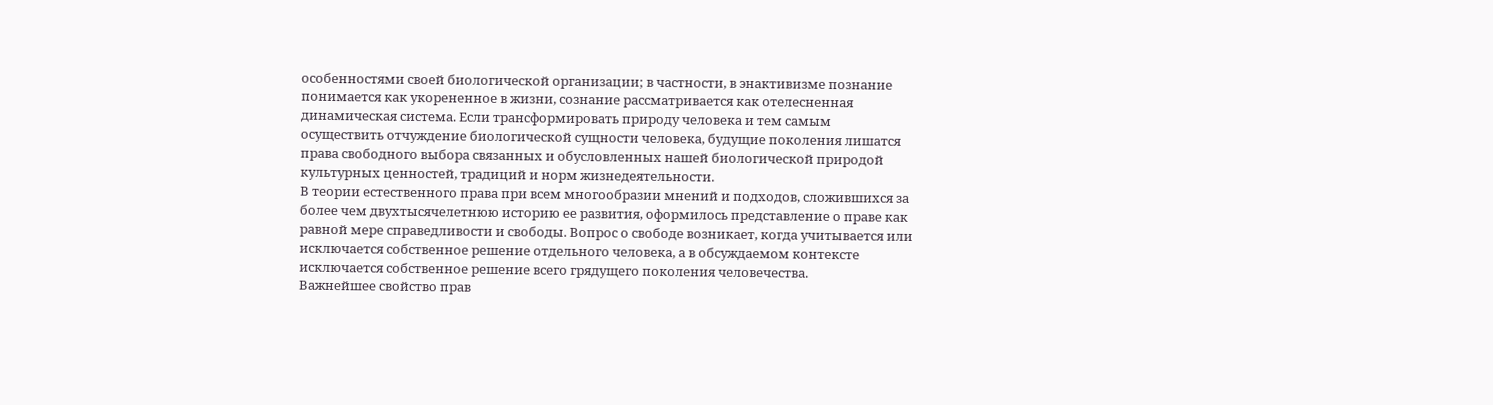особенностями своей биологической организации; в частности, в энактивизме познание понимается как укорененное в жизни, сознание рассматривается как отелесненная динамическая система. Если трансформировать природу человека и тем самым осуществить отчуждение биологической сущности человека, будущие поколения лишатся права свободного выбора связанных и обусловленных нашей биологической природой культурных ценностей, традиций и норм жизнедеятельности.
В теории естественного права при всем многообразии мнений и подходов, сложившихся за более чем двухтысячелетнюю историю ее развития, оформилось представление о праве как равной мере справедливости и свободы. Вопрос о свободе возникает, когда учитывается или исключается собственное решение отдельного человека, а в обсуждаемом контексте исключается собственное решение всего грядущего поколения человечества.
Важнейшее свойство прав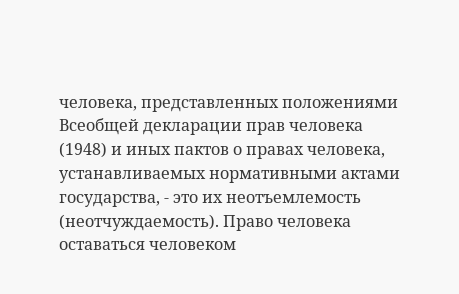человека, представленных положениями Всеобщей декларации прав человека (1948) и иных пактов о правах человека, устанавливаемых нормативными актами государства, - это их неотъемлемость (неотчуждаемость). Право человека оставаться человеком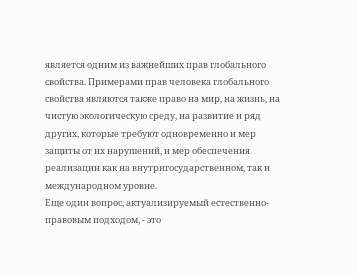является одним из важнейших прав глобального свойства. Примерами прав человека глобального свойства являются также право на мир, на жизнь, на чистую экологическую среду, на развитие и ряд других, которые требуют одновременно и мер защиты от их нарушений, и мер обеспечения реализации как на внутригосударственном, так и международном уровне.
Еще один вопрос, актуализируемый естественно-правовым подходом, - это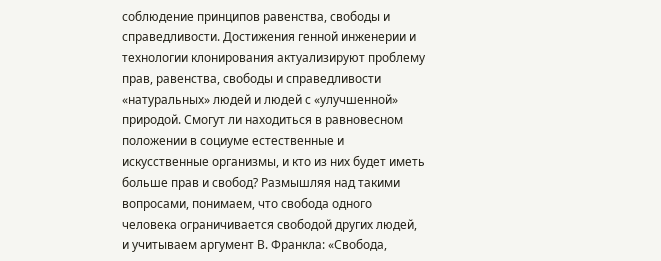соблюдение принципов равенства, свободы и справедливости. Достижения генной инженерии и технологии клонирования актуализируют проблему прав, равенства, свободы и справедливости «натуральных» людей и людей с «улучшенной» природой. Смогут ли находиться в равновесном положении в социуме естественные и искусственные организмы, и кто из них будет иметь больше прав и свобод? Размышляя над такими вопросами, понимаем, что свобода одного человека ограничивается свободой других людей, и учитываем аргумент В. Франкла: «Свобода,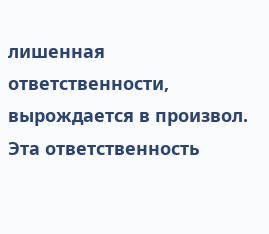лишенная ответственности, вырождается в произвол. Эта ответственность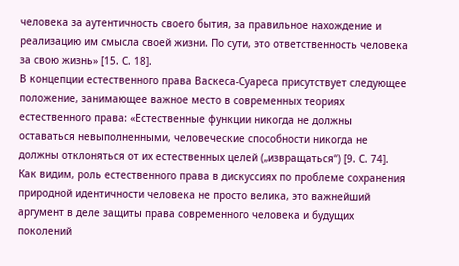человека за аутентичность своего бытия, за правильное нахождение и реализацию им смысла своей жизни. По сути, это ответственность человека за свою жизнь» [15. С. 18].
В концепции естественного права Васкеса-Суареса присутствует следующее положение, занимающее важное место в современных теориях естественного права: «Естественные функции никогда не должны оставаться невыполненными, человеческие способности никогда не должны отклоняться от их естественных целей („извращаться“) [9. С. 74]. Как видим, роль естественного права в дискуссиях по проблеме сохранения природной идентичности человека не просто велика, это важнейший аргумент в деле защиты права современного человека и будущих поколений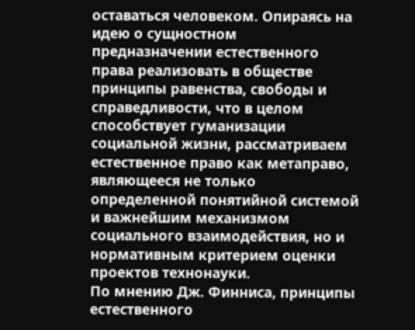оставаться человеком. Опираясь на идею о сущностном предназначении естественного права реализовать в обществе принципы равенства, свободы и справедливости, что в целом способствует гуманизации социальной жизни, рассматриваем естественное право как метаправо, являющееся не только определенной понятийной системой и важнейшим механизмом социального взаимодействия, но и нормативным критерием оценки проектов технонауки.
По мнению Дж. Финниса, принципы естественного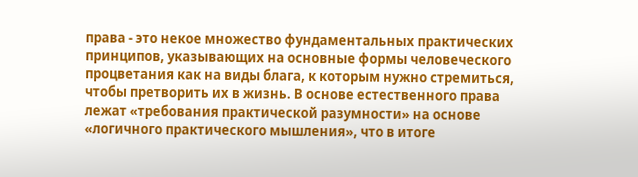права - это некое множество фундаментальных практических принципов, указывающих на основные формы человеческого процветания как на виды блага, к которым нужно стремиться, чтобы претворить их в жизнь. В основе естественного права лежат «требования практической разумности» на основе «логичного практического мышления», что в итоге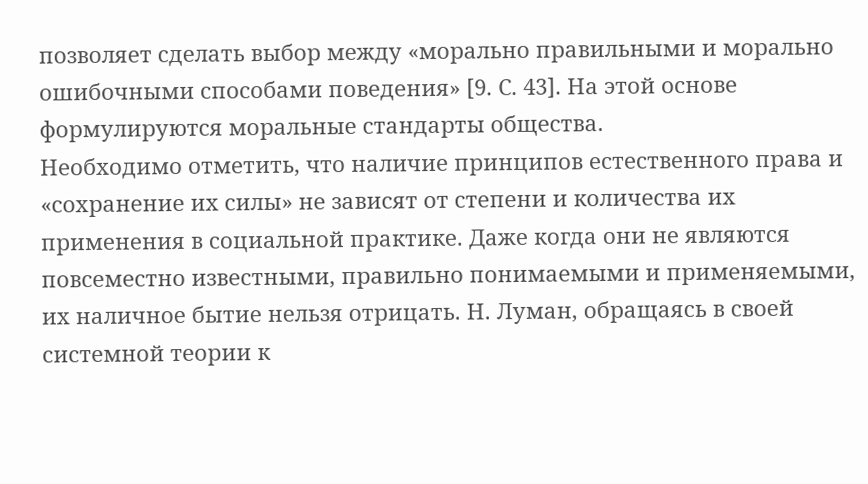позволяет сделать выбор между «морально правильными и морально ошибочными способами поведения» [9. С. 43]. На этой основе формулируются моральные стандарты общества.
Необходимо отметить, что наличие принципов естественного права и «сохранение их силы» не зависят от степени и количества их применения в социальной практике. Даже когда они не являются повсеместно известными, правильно понимаемыми и применяемыми, их наличное бытие нельзя отрицать. Н. Луман, обращаясь в своей системной теории к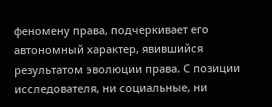феномену права, подчеркивает его автономный характер, явившийся результатом эволюции права. С позиции исследователя, ни социальные, ни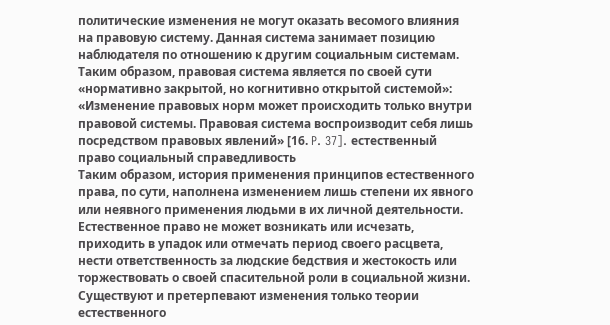политические изменения не могут оказать весомого влияния на правовую систему. Данная система занимает позицию наблюдателя по отношению к другим социальным системам. Таким образом, правовая система является по своей сути «нормативно закрытой, но когнитивно открытой системой»: «Изменение правовых норм может происходить только внутри правовой системы. Правовая система воспроизводит себя лишь посредством правовых явлений» [16. P. 37]. естественный право социальный справедливость
Таким образом, история применения принципов естественного права, по сути, наполнена изменением лишь степени их явного или неявного применения людьми в их личной деятельности. Естественное право не может возникать или исчезать, приходить в упадок или отмечать период своего расцвета, нести ответственность за людские бедствия и жестокость или торжествовать о своей спасительной роли в социальной жизни. Существуют и претерпевают изменения только теории естественного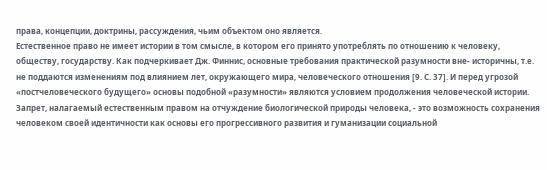права, концепции, доктрины, рассуждения, чьим объектом оно является.
Естественное право не имеет истории в том смысле, в котором его принято употреблять по отношению к человеку, обществу, государству. Как подчеркивает Дж. Финнис, основные требования практической разумности вне- историчны, т.е. не поддаются изменениям под влиянием лет, окружающего мира, человеческого отношения [9. С. 37]. И перед угрозой «постчеловеческого будущего» основы подобной «разумности» являются условием продолжения человеческой истории. Запрет, налагаемый естественным правом на отчуждение биологической природы человека, - это возможность сохранения человеком своей идентичности как основы его прогрессивного развития и гуманизации социальной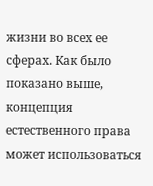жизни во всех ее сферах. Как было показано выше, концепция естественного права может использоваться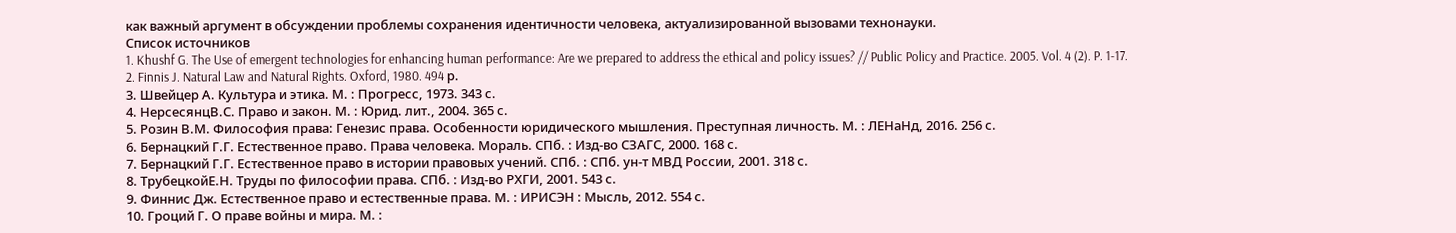как важный аргумент в обсуждении проблемы сохранения идентичности человека, актуализированной вызовами технонауки.
Список источников
1. Khushf G. The Use of emergent technologies for enhancing human performance: Are we prepared to address the ethical and policy issues? // Public Policy and Practice. 2005. Vol. 4 (2). P. 1-17.
2. Finnis J. Natural Law and Natural Rights. Oxford, 1980. 494 р.
3. Швейцер А. Культура и этика. М. : Прогресс, 1973. 343 с.
4. НерсесянцВ.С. Право и закон. М. : Юрид. лит., 2004. 365 с.
5. Розин В.М. Философия права: Генезис права. Особенности юридического мышления. Преступная личность. М. : ЛЕНаНд, 2016. 256 с.
6. Бернацкий Г.Г. Естественное право. Права человека. Мораль. СПб. : Изд-во СЗАГС, 2000. 168 с.
7. Бернацкий Г.Г. Естественное право в истории правовых учений. СПб. : СПб. ун-т МВД России, 2001. 318 с.
8. ТрубецкойЕ.Н. Труды по философии права. СПб. : Изд-во РХГИ, 2001. 543 с.
9. Финнис Дж. Естественное право и естественные права. М. : ИРИСЭН : Мысль, 2012. 554 с.
10. Гроций Г. О праве войны и мира. М. :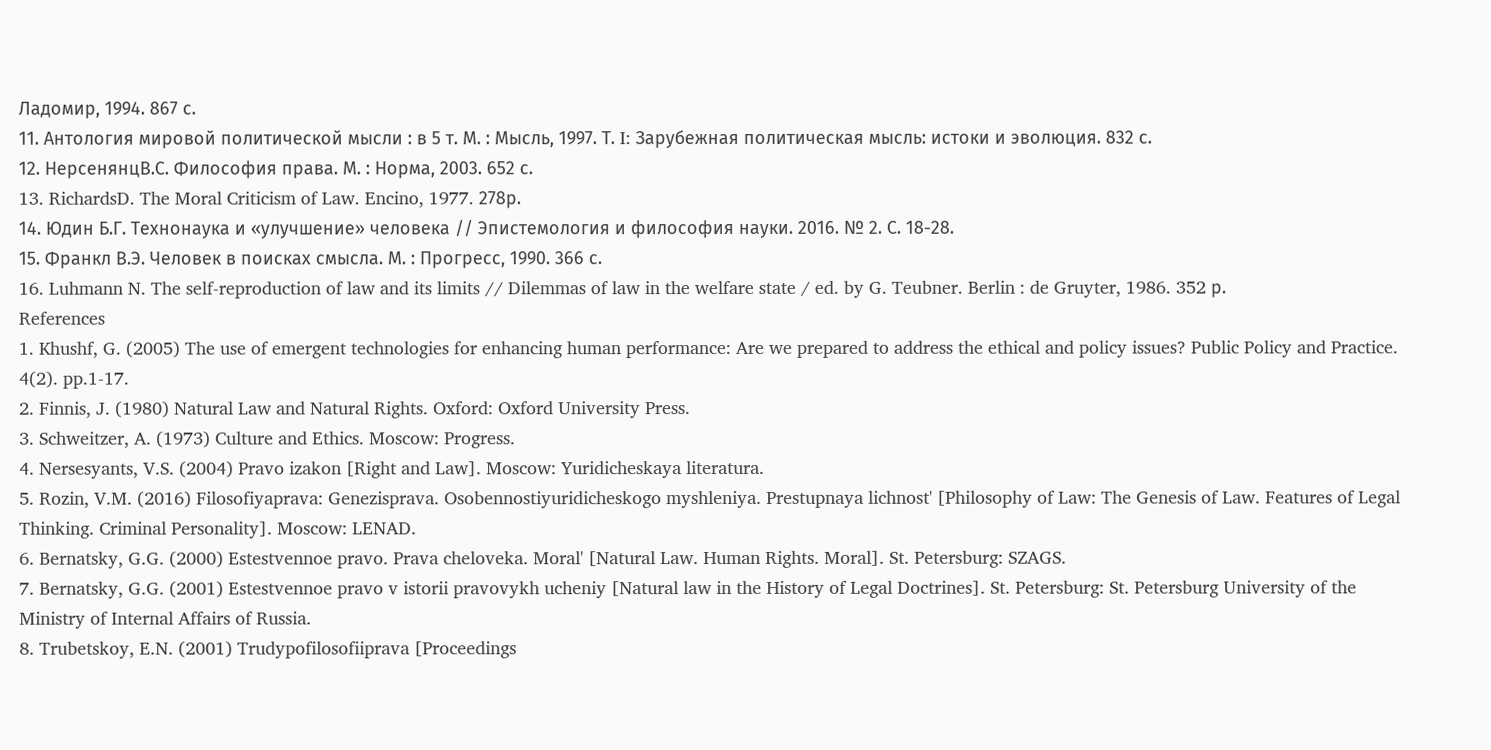Ладомир, 1994. 867 с.
11. Антология мировой политической мысли : в 5 т. М. : Мысль, 1997. Т. I: Зарубежная политическая мысль: истоки и эволюция. 832 с.
12. НерсенянцВ.С. Философия права. М. : Норма, 2003. 652 с.
13. RichardsD. The Moral Criticism of Law. Encino, 1977. 278р.
14. Юдин Б.Г. Технонаука и «улучшение» человека // Эпистемология и философия науки. 2016. № 2. С. 18-28.
15. Франкл В.Э. Человек в поисках смысла. М. : Прогресс, 1990. 366 с.
16. Luhmann N. The self-reproduction of law and its limits // Dilemmas of law in the welfare state / ed. by G. Teubner. Berlin : de Gruyter, 1986. 352 р.
References
1. Khushf, G. (2005) The use of emergent technologies for enhancing human performance: Are we prepared to address the ethical and policy issues? Public Policy and Practice. 4(2). pp.1-17.
2. Finnis, J. (1980) Natural Law and Natural Rights. Oxford: Oxford University Press.
3. Schweitzer, A. (1973) Culture and Ethics. Moscow: Progress.
4. Nersesyants, V.S. (2004) Pravo izakon [Right and Law]. Moscow: Yuridicheskaya literatura.
5. Rozin, V.M. (2016) Filosofiyaprava: Genezisprava. Osobennostiyuridicheskogo myshleniya. Prestupnaya lichnost' [Philosophy of Law: The Genesis of Law. Features of Legal Thinking. Criminal Personality]. Moscow: LENAD.
6. Bernatsky, G.G. (2000) Estestvennoe pravo. Prava cheloveka. Moral' [Natural Law. Human Rights. Moral]. St. Petersburg: SZAGS.
7. Bernatsky, G.G. (2001) Estestvennoe pravo v istorii pravovykh ucheniy [Natural law in the History of Legal Doctrines]. St. Petersburg: St. Petersburg University of the Ministry of Internal Affairs of Russia.
8. Trubetskoy, E.N. (2001) Trudypofilosofiiprava [Proceedings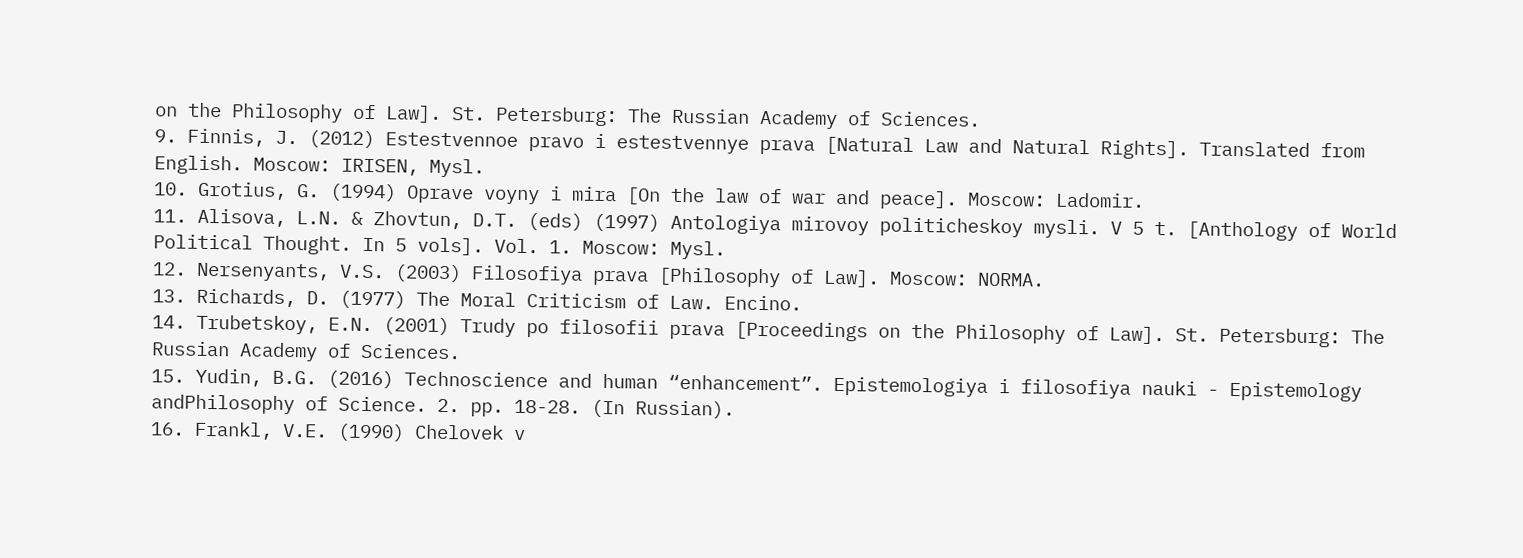on the Philosophy of Law]. St. Petersburg: The Russian Academy of Sciences.
9. Finnis, J. (2012) Estestvennoe pravo i estestvennye prava [Natural Law and Natural Rights]. Translated from English. Moscow: IRISEN, Mysl.
10. Grotius, G. (1994) Oprave voyny i mira [On the law of war and peace]. Moscow: Ladomir.
11. Alisova, L.N. & Zhovtun, D.T. (eds) (1997) Antologiya mirovoy politicheskoy mysli. V 5 t. [Anthology of World Political Thought. In 5 vols]. Vol. 1. Moscow: Mysl.
12. Nersenyants, V.S. (2003) Filosofiya prava [Philosophy of Law]. Moscow: NORMA.
13. Richards, D. (1977) The Moral Criticism of Law. Encino.
14. Trubetskoy, E.N. (2001) Trudy po filosofii prava [Proceedings on the Philosophy of Law]. St. Petersburg: The Russian Academy of Sciences.
15. Yudin, B.G. (2016) Technoscience and human “enhancement”. Epistemologiya i filosofiya nauki - Epistemology andPhilosophy of Science. 2. pp. 18-28. (In Russian).
16. Frankl, V.E. (1990) Chelovek v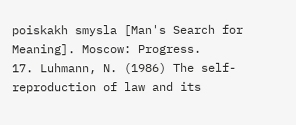poiskakh smysla [Man's Search for Meaning]. Moscow: Progress.
17. Luhmann, N. (1986) The self-reproduction of law and its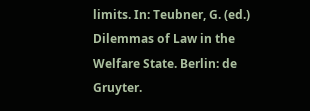limits. In: Teubner, G. (ed.) Dilemmas of Law in the Welfare State. Berlin: de Gruyter.